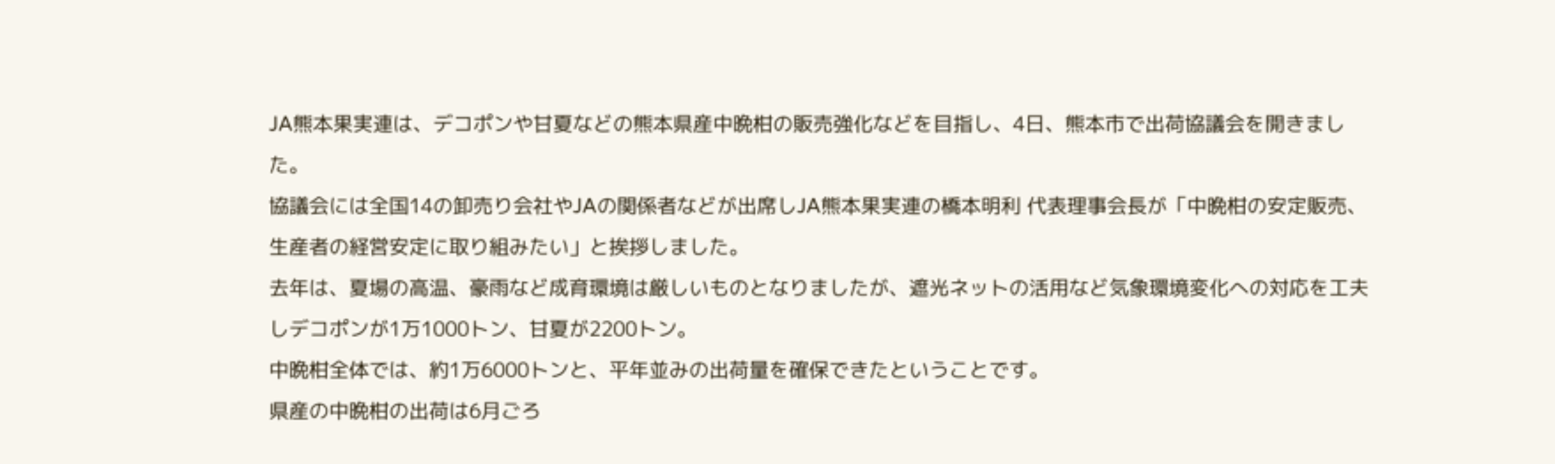JA熊本果実連は、デコポンや甘夏などの熊本県産中晩柑の販売強化などを目指し、4日、熊本市で出荷協議会を開きました。
協議会には全国14の卸売り会社やJAの関係者などが出席しJA熊本果実連の橋本明利 代表理事会長が「中晩柑の安定販売、生産者の経営安定に取り組みたい」と挨拶しました。
去年は、夏場の高温、豪雨など成育環境は厳しいものとなりましたが、遮光ネットの活用など気象環境変化への対応を工夫しデコポンが1万1000トン、甘夏が2200トン。
中晩柑全体では、約1万6000トンと、平年並みの出荷量を確保できたということです。
県産の中晩柑の出荷は6月ごろ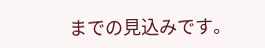までの見込みです。